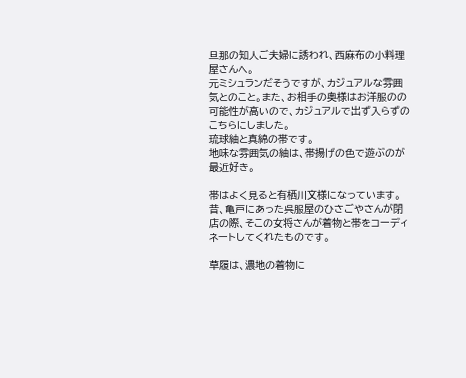旦那の知人ご夫婦に誘われ、西麻布の小料理屋さんへ。
元ミシュランだそうですが、カジュアルな雰囲気とのこと。また、お相手の奥様はお洋服のの可能性が高いので、カジュアルで出ず入らずのこちらにしました。
琉球紬と真綿の帯です。
地味な雰囲気の紬は、帯揚げの色で遊ぶのが最近好き。

帯はよく見ると有栖川文様になっています。
昔、亀戸にあった呉服屋のひさごやさんが閉店の際、そこの女将さんが着物と帯をコーディネートしてくれたものです。

草履は、濃地の着物に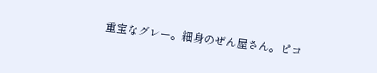重宝なグレー。細身のぜん屋さん。ピコ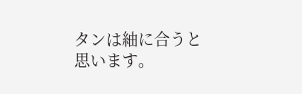タンは紬に合うと思います。